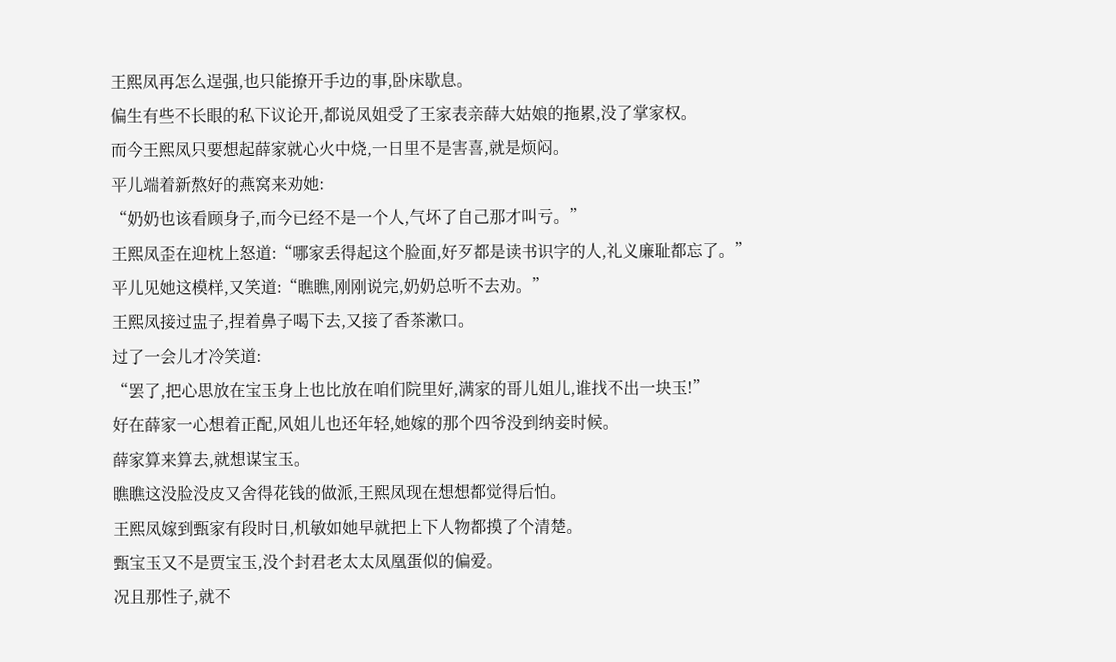王熙凤再怎么逞强,也只能撩开手边的事,卧床歇息。
偏生有些不长眼的私下议论开,都说凤姐受了王家表亲薛大姑娘的拖累,没了掌家权。
而今王熙凤只要想起薛家就心火中烧,一日里不是害喜,就是烦闷。
平儿端着新熬好的燕窝来劝她:
“奶奶也该看顾身子,而今已经不是一个人,气坏了自己那才叫亏。”
王熙凤歪在迎枕上怒道:“哪家丢得起这个脸面,好歹都是读书识字的人,礼义廉耻都忘了。”
平儿见她这模样,又笑道:“瞧瞧,刚刚说完,奶奶总听不去劝。”
王熙凤接过盅子,捏着鼻子喝下去,又接了香茶漱口。
过了一会儿才冷笑道:
“罢了,把心思放在宝玉身上也比放在咱们院里好,满家的哥儿姐儿,谁找不出一块玉!”
好在薛家一心想着正配,风姐儿也还年轻,她嫁的那个四爷没到纳妾时候。
薛家算来算去,就想谋宝玉。
瞧瞧这没脸没皮又舍得花钱的做派,王熙凤现在想想都觉得后怕。
王熙凤嫁到甄家有段时日,机敏如她早就把上下人物都摸了个清楚。
甄宝玉又不是贾宝玉,没个封君老太太凤凰蛋似的偏爱。
况且那性子,就不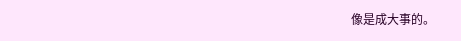像是成大事的。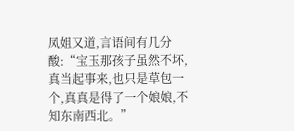凤姐又道,言语间有几分酸:“宝玉那孩子虽然不坏,真当起事来,也只是草包一个,真真是得了一个娘娘,不知东南西北。”